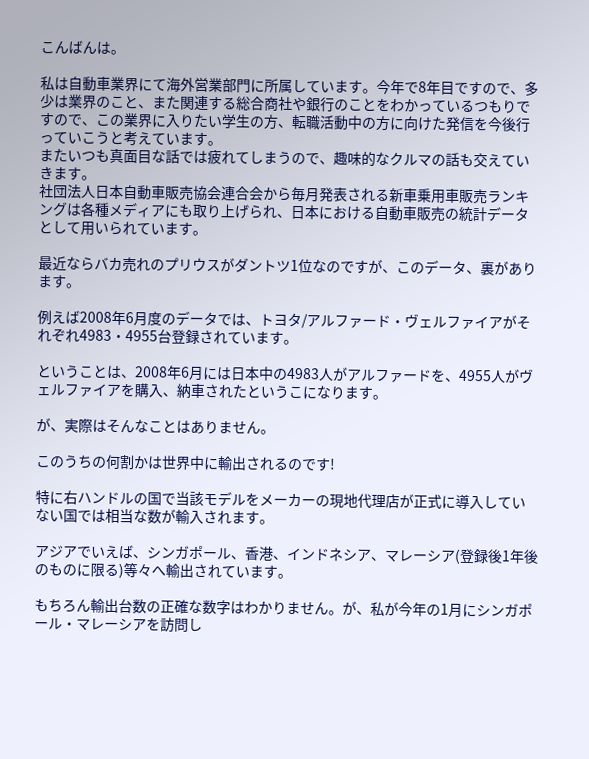こんばんは。

私は自動車業界にて海外営業部門に所属しています。今年で8年目ですので、多少は業界のこと、また関連する総合商社や銀行のことをわかっているつもりですので、この業界に入りたい学生の方、転職活動中の方に向けた発信を今後行っていこうと考えています。
またいつも真面目な話では疲れてしまうので、趣味的なクルマの話も交えていきます。
社団法人日本自動車販売協会連合会から毎月発表される新車乗用車販売ランキングは各種メディアにも取り上げられ、日本における自動車販売の統計データとして用いられています。

最近ならバカ売れのプリウスがダントツ1位なのですが、このデータ、裏があります。

例えば2008年6月度のデータでは、トヨタ/アルファード・ヴェルファイアがそれぞれ4983・4955台登録されています。

ということは、2008年6月には日本中の4983人がアルファードを、4955人がヴェルファイアを購入、納車されたというこになります。

が、実際はそんなことはありません。

このうちの何割かは世界中に輸出されるのです!

特に右ハンドルの国で当該モデルをメーカーの現地代理店が正式に導入していない国では相当な数が輸入されます。

アジアでいえば、シンガポール、香港、インドネシア、マレーシア(登録後1年後のものに限る)等々へ輸出されています。

もちろん輸出台数の正確な数字はわかりません。が、私が今年の1月にシンガポール・マレーシアを訪問し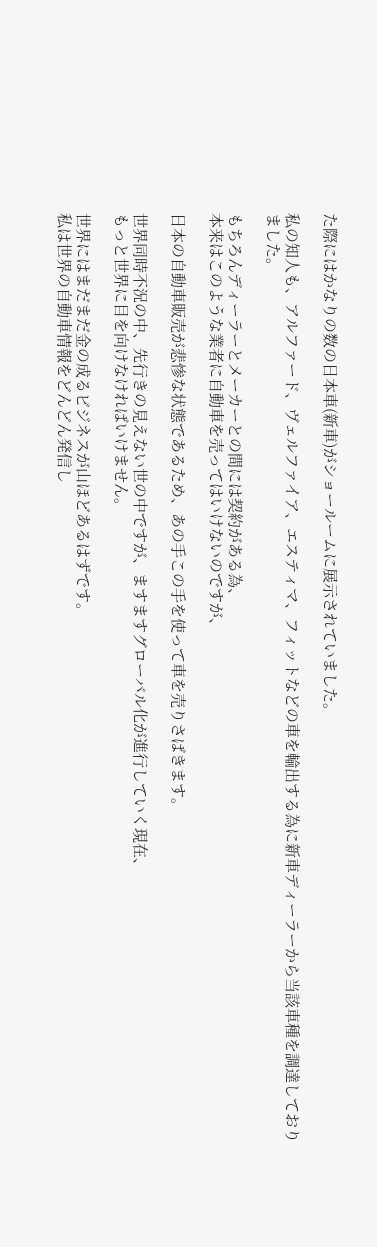た際にはかなりの数の日本車(新車)がショールームに展示されていました。

私の知人も、アルファード、ヴェルファイア、エスティマ、フィットなどの車を輸出する為に新車ディーラーから当該車種を調達しておりました。

もちろんディーラーとメーカーとの間には契約がある為、
本来はこのような業者に自動車を売ってはいけないのですが、

日本の自動車販売が悲惨な状態であるため、あの手この手を使って車を売りさばきます。

世界同時不況の中、先行きの見えない世の中ですが、ますますグローバル化が進行していく現在、
もっと世界に目を向けなければいけません。

世界にはまだまだ金の成るビジネスが山ほどあるはずです。
私は世界の自動車情報をどんどん発信し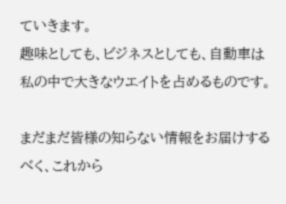ていきます。
趣味としても、ビジネスとしても、自動車は私の中で大きなウエイトを占めるものです。

まだまだ皆様の知らない情報をお届けするべく、これから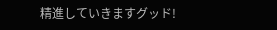精進していきますグッド!